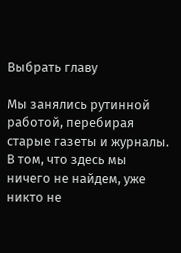Выбрать главу

Мы занялись рутинной работой, перебирая старые газеты и журналы. В том, что здесь мы ничего не найдем, уже никто не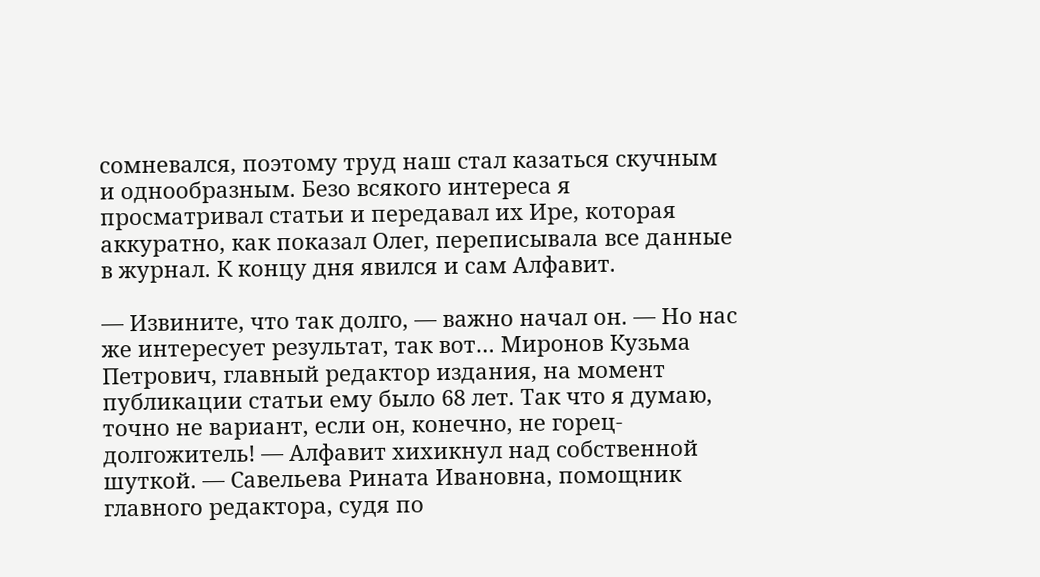сомневался, поэтому труд наш стал казаться скучным и однообразным. Безо всякого интереса я просматривал статьи и передавал их Ире, которая аккуратно, как показал Олег, переписывала все данные в журнал. К концу дня явился и сам Алфавит.

— Извините, что так долго, — важно начал он. — Но нас же интересует результат, так вот… Миронов Кузьма Петрович, главный редактор издания, на момент публикации статьи ему было 68 лет. Так что я думаю, точно не вариант, если он, конечно, не горец-долгожитель! — Алфавит хихикнул над собственной шуткой. — Савельева Рината Ивановна, помощник главного редактора, судя по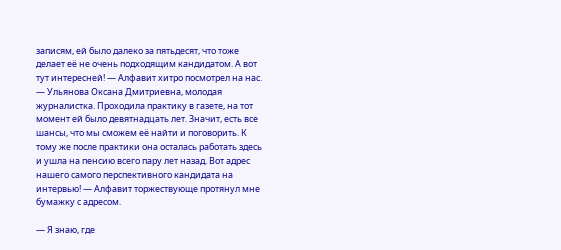записям, ей было далеко за пятьдесят, что тоже делает её не очень подходящим кандидатом. А вот тут интересней! — Алфавит хитро посмотрел на нас. — Ульянова Оксана Дмитриевна, молодая журналистка. Проходила практику в газете, на тот момент ей было девятнадцать лет. Значит, есть все шансы, что мы сможем её найти и поговорить. К тому же после практики она осталась работать здесь и ушла на пенсию всего пару лет назад. Вот адрес нашего самого перспективного кандидата на интервью! — Алфавит торжествующе протянул мне бумажку с адресом.

— Я знаю, где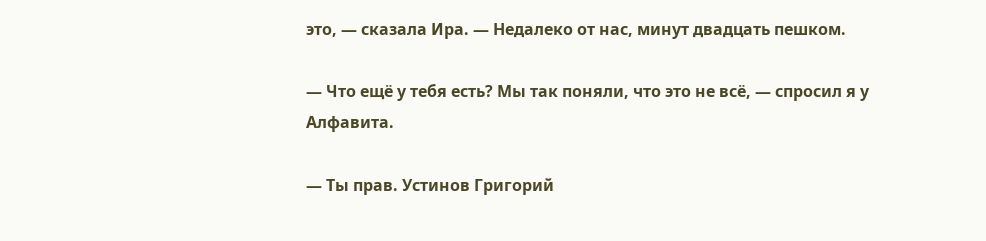это, — сказала Ира. — Недалеко от нас, минут двадцать пешком.

— Что ещё у тебя есть? Мы так поняли, что это не всё, — спросил я у Алфавита.

— Ты прав. Устинов Григорий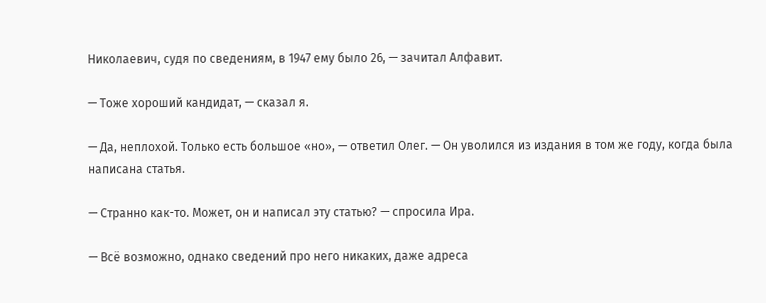Николаевич, судя по сведениям, в 1947 ему было 26, — зачитал Алфавит.

— Тоже хороший кандидат, — сказал я.

— Да, неплохой. Только есть большое «но», — ответил Олег. — Он уволился из издания в том же году, когда была написана статья.

— Странно как-то. Может, он и написал эту статью? — спросила Ира.

— Всё возможно, однако сведений про него никаких, даже адреса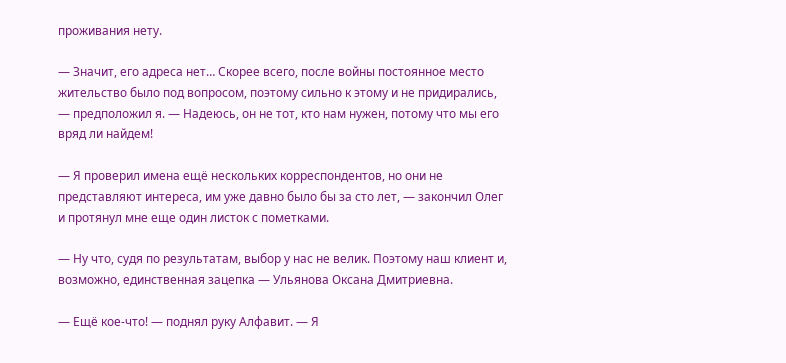проживания нету.

— Значит, его адреса нет… Скорее всего, после войны постоянное место жительство было под вопросом, поэтому сильно к этому и не придирались, — предположил я. — Надеюсь, он не тот, кто нам нужен, потому что мы его вряд ли найдем!

— Я проверил имена ещё нескольких корреспондентов, но они не представляют интереса, им уже давно было бы за сто лет, — закончил Олег и протянул мне еще один листок с пометками.

— Ну что, судя по результатам, выбор у нас не велик. Поэтому наш клиент и, возможно, единственная зацепка — Ульянова Оксана Дмитриевна.

— Ещё кое-что! — поднял руку Алфавит. — Я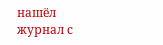нашёл журнал с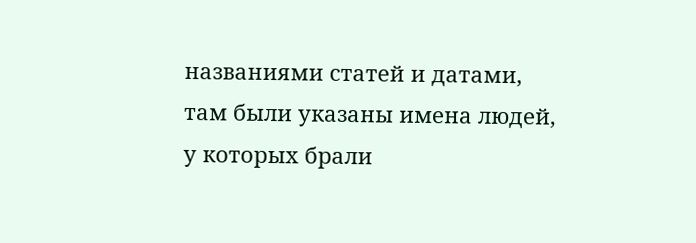названиями статей и датами, там были указаны имена людей, у которых брали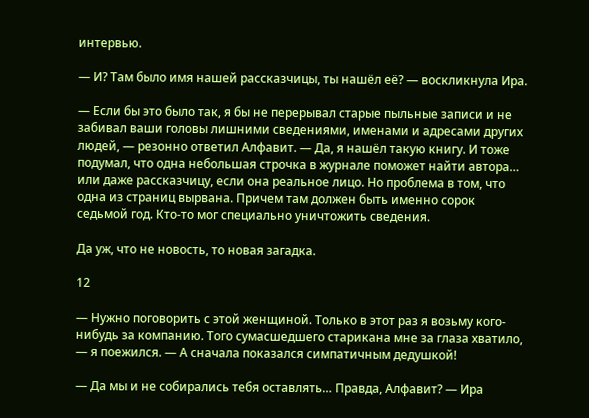интервью.

— И? Там было имя нашей рассказчицы, ты нашёл её? — воскликнула Ира.

— Если бы это было так, я бы не перерывал старые пыльные записи и не забивал ваши головы лишними сведениями, именами и адресами других людей, — резонно ответил Алфавит. — Да, я нашёл такую книгу. И тоже подумал, что одна небольшая строчка в журнале поможет найти автора… или даже рассказчицу, если она реальное лицо. Но проблема в том, что одна из страниц вырвана. Причем там должен быть именно сорок седьмой год. Кто-то мог специально уничтожить сведения.

Да уж, что не новость, то новая загадка.

12

— Нужно поговорить с этой женщиной. Только в этот раз я возьму кого-нибудь за компанию. Того сумасшедшего старикана мне за глаза хватило, — я поежился. — А сначала показался симпатичным дедушкой!

— Да мы и не собирались тебя оставлять… Правда, Алфавит? — Ира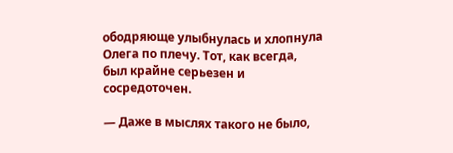ободряюще улыбнулась и хлопнула Олега по плечу. Тот, как всегда, был крайне серьезен и сосредоточен.

— Даже в мыслях такого не было,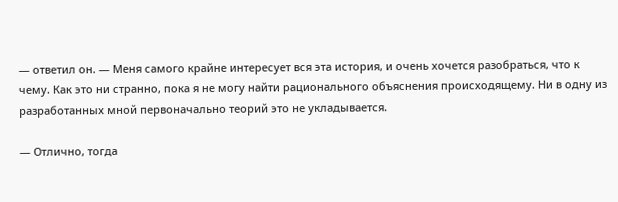— ответил он. — Меня самого крайне интересует вся эта история, и очень хочется разобраться, что к чему. Как это ни странно, пока я не могу найти рационального объяснения происходящему. Ни в одну из разработанных мной первоначально теорий это не укладывается.

— Отлично, тогда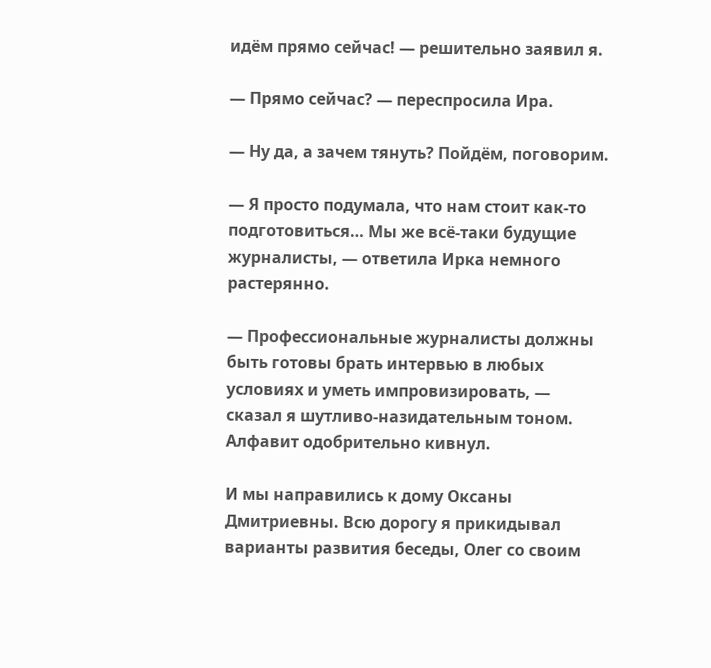идём прямо сейчас! — решительно заявил я.

— Прямо сейчас? — переспросила Ира.

— Ну да, а зачем тянуть? Пойдём, поговорим.

— Я просто подумала, что нам стоит как-то подготовиться… Мы же всё-таки будущие журналисты, — ответила Ирка немного растерянно.

— Профессиональные журналисты должны быть готовы брать интервью в любых условиях и уметь импровизировать, — сказал я шутливо-назидательным тоном. Алфавит одобрительно кивнул.

И мы направились к дому Оксаны Дмитриевны. Всю дорогу я прикидывал варианты развития беседы, Олег со своим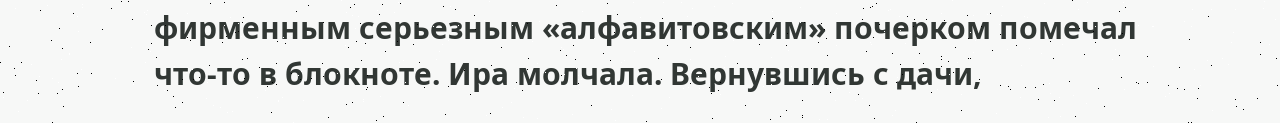фирменным серьезным «алфавитовским» почерком помечал что-то в блокноте. Ира молчала. Вернувшись с дачи,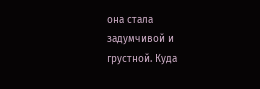она стала задумчивой и грустной. Куда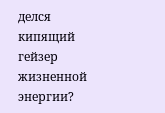делся кипящий гейзер жизненной энергии?